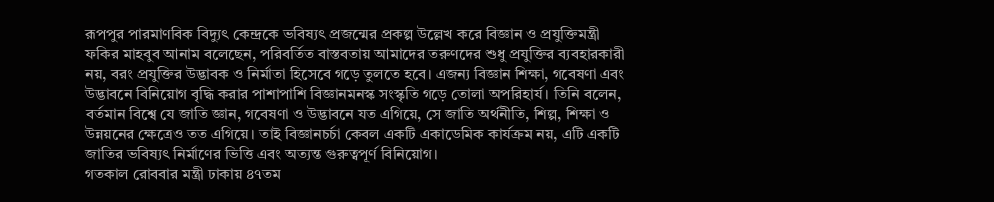রূপপুর পারমাণবিক বিদ্যুৎ কেন্দ্রকে ভবিষ্যৎ প্রজন্মের প্রকল্প উল্লেখ করে বিজ্ঞান ও প্রযুক্তিমন্ত্রী ফকির মাহবুব আনাম বলেছেন, পরিবর্তিত বাস্তবতায় আমাদের তরুণদের শুধু প্রযুক্তির ব্যবহারকারী নয়, বরং প্রযুক্তির উদ্ভাবক ও নির্মাতা হিসেবে গড়ে তুলতে হবে। এজন্য বিজ্ঞান শিক্ষা, গবেষণা এবং উদ্ভাবনে বিনিয়োগ বৃদ্ধি করার পাশাপাশি বিজ্ঞানমনস্ক সংস্কৃতি গড়ে তোলা অপরিহার্য। তিনি বলেন, বর্তমান বিশ্বে যে জাতি জ্ঞান, গবেষণা ও উদ্ভাবনে যত এগিয়ে, সে জাতি অর্থনীতি, শিল্প, শিক্ষা ও উন্নয়নের ক্ষেত্রেও তত এগিয়ে। তাই বিজ্ঞানচর্চা কেবল একটি একাডেমিক কার্যক্রম নয়, এটি একটি জাতির ভবিষ্যৎ নির্মাণের ভিত্তি এবং অত্যন্ত গুরুত্বপূর্ণ বিনিয়োগ।
গতকাল রোববার মন্ত্রী ঢাকায় ৪৭তম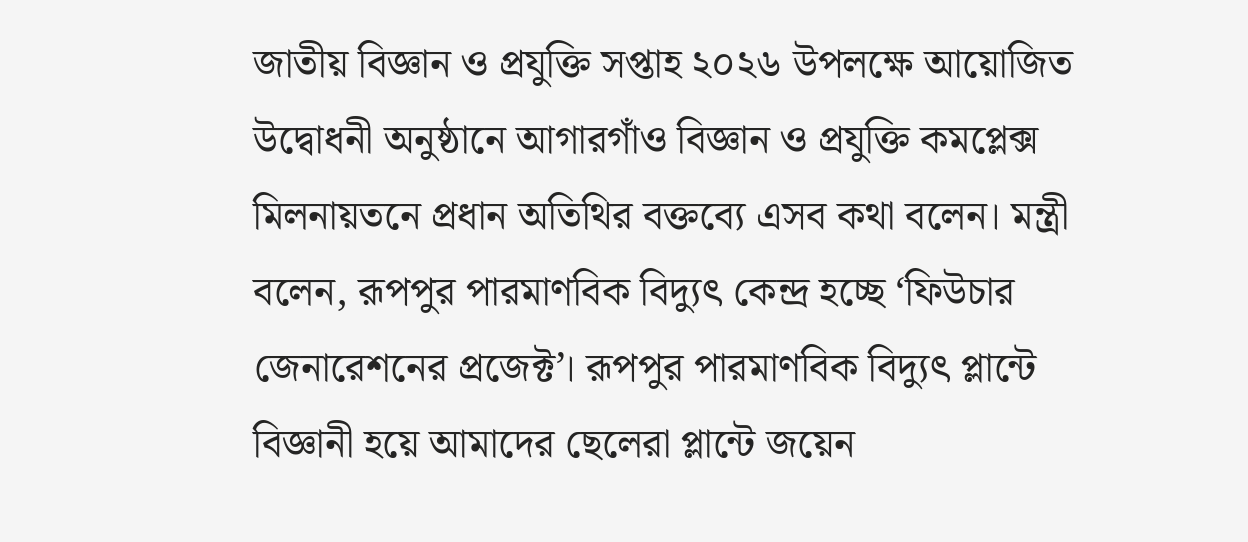জাতীয় বিজ্ঞান ও প্রযুক্তি সপ্তাহ ২০২৬ উপলক্ষে আয়োজিত উদ্বোধনী অনুষ্ঠানে আগারগাঁও বিজ্ঞান ও প্রযুক্তি কমপ্লেক্স মিলনায়তনে প্রধান অতিথির বক্তব্যে এসব কথা বলেন। মন্ত্রী বলেন, রূপপুর পারমাণবিক বিদ্যুৎ কেন্দ্র হচ্ছে ‘ফিউচার জেনারেশনের প্রজেক্ট’। রূপপুর পারমাণবিক বিদ্যুৎ প্লান্টে বিজ্ঞানী হয়ে আমাদের ছেলেরা প্লান্টে জয়েন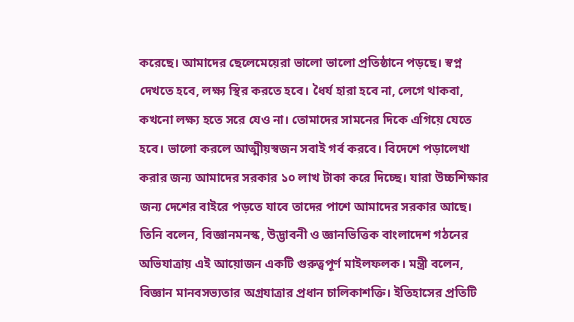করেছে। আমাদের ছেলেমেয়েরা ভালো ভালো প্রতিষ্ঠানে পড়ছে। স্বপ্ন দেখতে হবে, লক্ষ্য স্থির করতে হবে। ধৈর্য হারা হবে না, লেগে থাকবা, কখনো লক্ষ্য হতে সরে যেও না। তোমাদের সামনের দিকে এগিয়ে যেতে হবে। ভালো করলে আত্মীয়স্বজন সবাই গর্ব করবে। বিদেশে পড়ালেখা করার জন্য আমাদের সরকার ১০ লাখ টাকা করে দিচ্ছে। যারা উচ্চশিক্ষার জন্য দেশের বাইরে পড়তে যাবে তাদের পাশে আমাদের সরকার আছে।
তিনি বলেন, বিজ্ঞানমনস্ক, উদ্ভাবনী ও জ্ঞানভিত্তিক বাংলাদেশ গঠনের অভিযাত্রায় এই আয়োজন একটি গুরুত্বপূর্ণ মাইলফলক। মন্ত্রী বলেন, বিজ্ঞান মানবসভ্যতার অগ্রযাত্রার প্রধান চালিকাশক্তি। ইতিহাসের প্রতিটি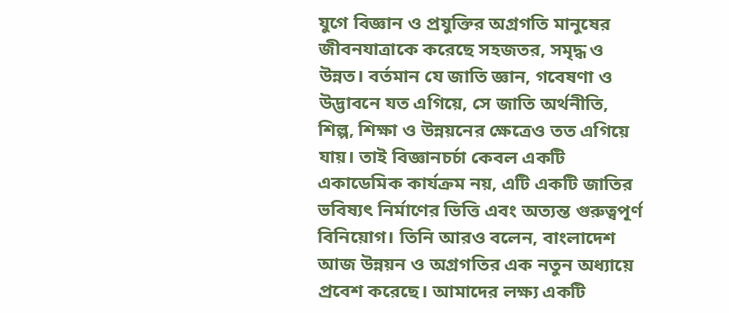যুগে বিজ্ঞান ও প্রযুক্তির অগ্রগতি মানুষের জীবনযাত্রাকে করেছে সহজতর, সমৃদ্ধ ও উন্নত। বর্তমান যে জাতি জ্ঞান, গবেষণা ও উদ্ভাবনে যত এগিয়ে, সে জাতি অর্থনীতি, শিল্প, শিক্ষা ও উন্নয়নের ক্ষেত্রেও তত এগিয়ে যায়। তাই বিজ্ঞানচর্চা কেবল একটি একাডেমিক কার্যক্রম নয়, এটি একটি জাতির ভবিষ্যৎ নির্মাণের ভিত্তি এবং অত্যন্ত গুরুত্বপূর্ণ বিনিয়োগ। তিনি আরও বলেন, বাংলাদেশ আজ উন্নয়ন ও অগ্রগতির এক নতুন অধ্যায়ে প্রবেশ করেছে। আমাদের লক্ষ্য একটি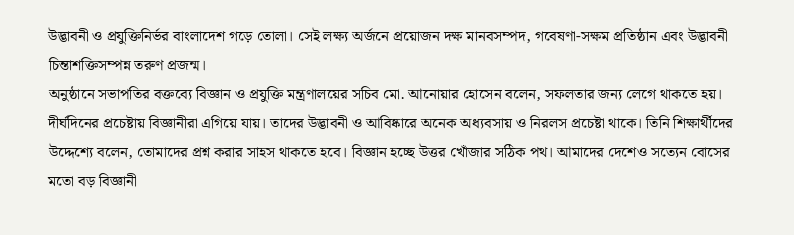উদ্ভাবনী ও প্রযুক্তিনির্ভর বাংলাদেশ গড়ে তোলা। সেই লক্ষ্য অর্জনে প্রয়োজন দক্ষ মানবসম্পদ, গবেষণা-সক্ষম প্রতিষ্ঠান এবং উদ্ভাবনী চিন্তাশক্তিসম্পন্ন তরুণ প্রজন্ম।
অনুষ্ঠানে সভাপতির বক্তব্যে বিজ্ঞান ও প্রযুক্তি মন্ত্রণালয়ের সচিব মো. আনোয়ার হোসেন বলেন, সফলতার জন্য লেগে থাকতে হয়। দীর্ঘদিনের প্রচেষ্টায় বিজ্ঞানীরা এগিয়ে যায়। তাদের উদ্ভাবনী ও আবিষ্কারে অনেক অধ্যবসায় ও নিরলস প্রচেষ্টা থাকে। তিনি শিক্ষার্থীদের উদ্দেশ্যে বলেন, তোমাদের প্রশ্ন করার সাহস থাকতে হবে। বিজ্ঞান হচ্ছে উত্তর খোঁজার সঠিক পথ। আমাদের দেশেও সত্যেন বোসের মতো বড় বিজ্ঞানী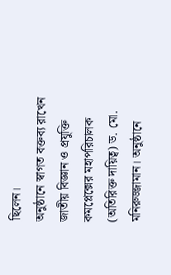ছিলেন।
অনুষ্ঠানে স্বাগত বক্তব্য রাখেন জাতীয় বিজ্ঞান ও প্রযুক্তি কমপ্লেক্সের মহাপরিচালক (অতিরিক্ত দায়িত্ব) ড. মো. মনিরুজ্জামান। অনুষ্ঠানে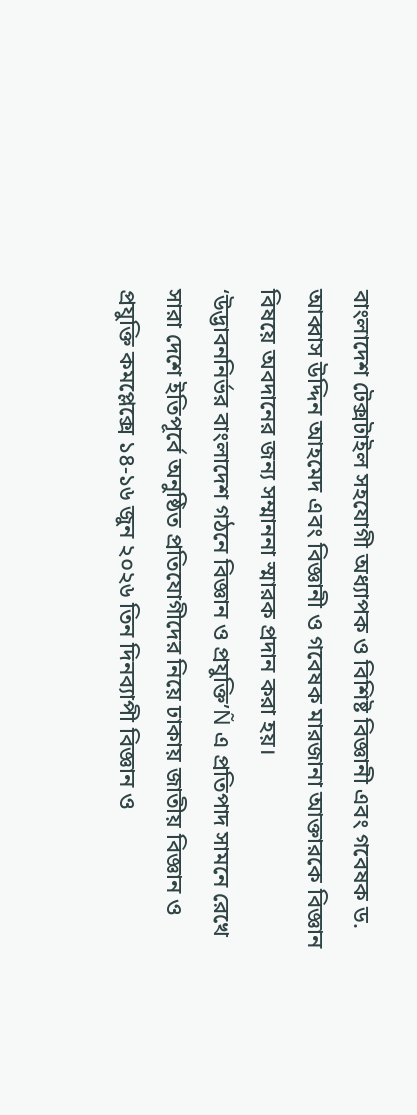বাংলাদেশ টেক্সটাইল সহযোগী অধ্যাপক ও বিশিষ্ট বিজ্ঞানী এবং গবেষক ড. আব্বাস উদ্দিন আহমেদ এবং বিজ্ঞানী ও গবেষক মারজানা আক্তারকে বিজ্ঞান বিষয়ে অবদানের জন্য সম্মাননা স্মারক প্রদান করা হয়।
‘উদ্ভাবননির্ভর বাংলাদেশ গঠনে বিজ্ঞান ও প্রযুক্তি’Ñ এ প্রতিপাদ সামনে রেখে সারা দেশে ইতিপূর্বে অনুষ্ঠিত প্রতিযোগীদের নিয়ে ঢাকায় জাতীয় বিজ্ঞান ও প্রযুক্তি কমপ্লেক্সে ১৪-১৬ জুন ২০২৬ তিন দিনব্যাপী বিজ্ঞান ও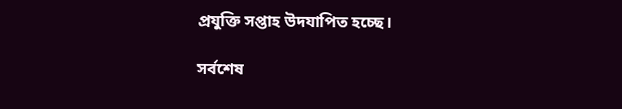প্রযুক্তি সপ্তাহ উদযাপিত হচ্ছে।

সর্বশেষ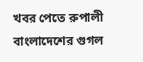খবর পেতে রুপালী বাংলাদেশের গুগল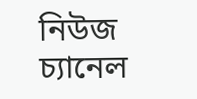নিউজ চ্যানেল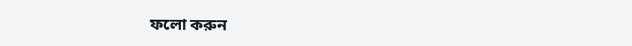ফলো করুন